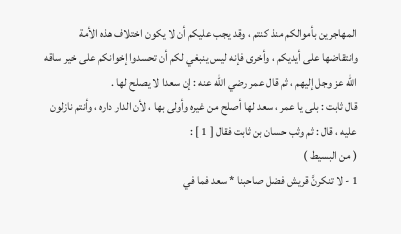المهاجرين بأموالكم منذ كنتم ، وقد يجب عليكم أن لا يكون اختلاف هذه الأمة وانتقاضها على أيديكم ، وأخرى فإنه ليس ينبغي لكم أن تحسدوا إخوانكم على خير ساقه الله عز وجل إليهم ، ثم قال عمر رضي الله عنه : إن سعدا لا يصلح لها .
قال ثابت : بلى يا عمر ، سعد لها أصلح من غيره وأولى بها ، لأن الدار داره ، وأنتم نازلون عليه ، قال : ثم وثب حسان بن ثابت فقال [ 1 ] :
( من البسيط )
1 - لا تنكرنَّ قريش فضل صاحبنا * سعد فما في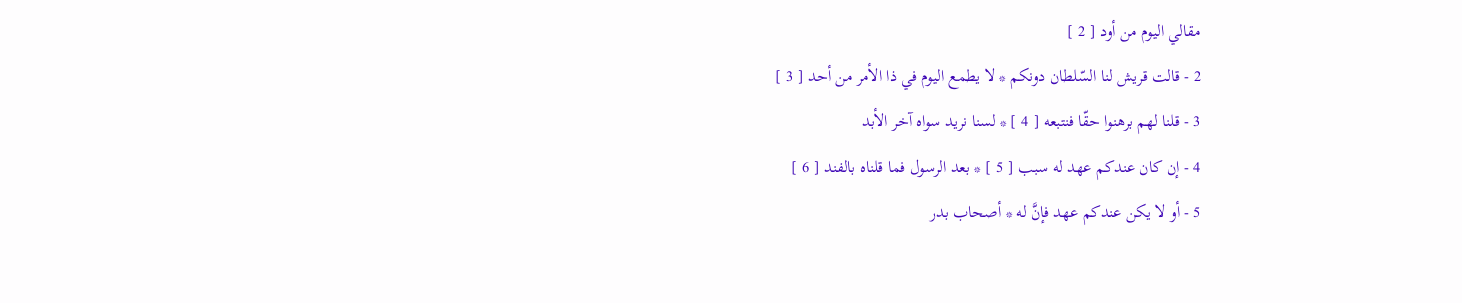مقالي اليوم من أود [ 2 ]
2 - قالت قريش لنا السّلطان دونكم * لا يطمع اليوم في ذا الأمر من أحد [ 3 ]
3 - قلنا لهم برهنوا حقّا فنتبعه [ 4 ] * لسنا نريد سواه آخر الأبد
4 - إن كان عندكم عهد له سبب [ 5 ] * بعد الرسول فما قلناه بالفند [ 6 ]
5 - أو لا يكن عندكم عهد فإنَّ له * أصحاب بدر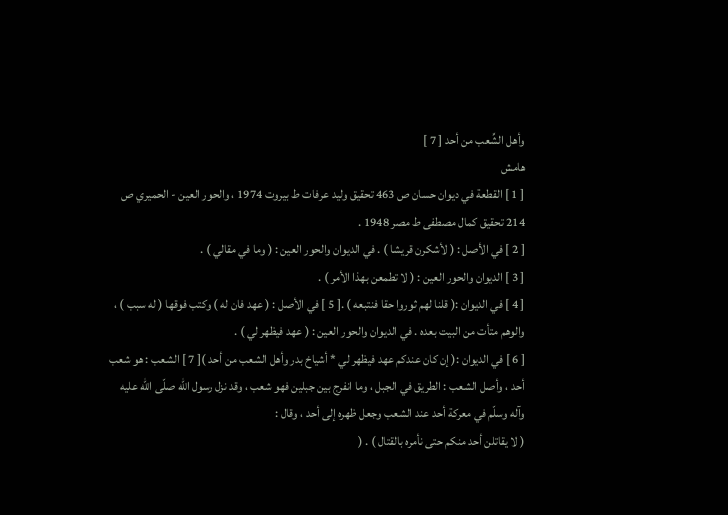وأهل الشِّعب من أحد [ 7 ]
هامش
[ 1 ] القطعة في ديوان حسان ص 463 تحقيق وليد عرفات ط بيروت 1974 ، والحور العين - الحميري ص 214 تحقيق كمال مصطفى ط مصر 1948 .
[ 2 ] في الأصل : ( لأشكرن قريشا ) . في الديوان والحور العين : ( وما في مقالي ) .
[ 3 ] الديوان والحور العين : ( لا تطمعن بهذا الأمر ) .
[ 4 ] في الديوان :( قلنا لهم ثوروا حقا فنتبعه ) .[ 5 ] في الأصل : ( عهد فان له ) وكتب فوقها ( له سبب ) ، والوهم متأت من البيت بعده . في الديوان والحور العين : ( عهد فيظهر لي ) .
[ 6 ] في الديوان :( إن كان عندكم عهد فيظهر لي * أشياخ بدر وأهل الشعب من أحد )[ 7 ] الشعب : هو شعب أحد ، وأصل الشعب : الطريق في الجبل ، وما انفرج بين جبلين فهو شعب ، وقد نزل رسول الله صلّى الله عليه وآله وسلّم في معركة أحد عند الشعب وجعل ظهره إلى أحد ، وقال :
( لا يقاتلن أحد منكم حتى نأمره بالقتال ) . (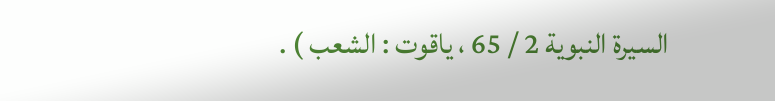السيرة النبوية 2 / 65 ، ياقوت : الشعب ) .